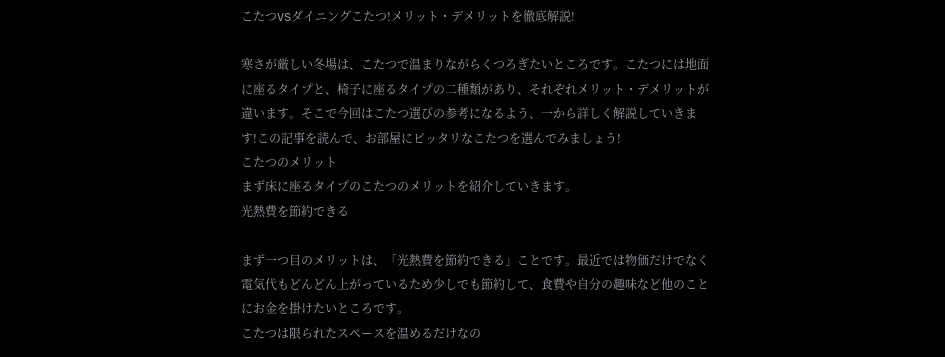こたつVSダイニングこたつ!メリット・デメリットを徹底解説!

寒さが厳しい冬場は、こたつで温まりながらくつろぎたいところです。こたつには地面に座るタイプと、椅子に座るタイプの二種類があり、それぞれメリット・デメリットが違います。そこで今回はこたつ選びの参考になるよう、一から詳しく解説していきます!この記事を読んで、お部屋にピッタリなこたつを選んでみましょう!
こたつのメリット
まず床に座るタイプのこたつのメリットを紹介していきます。
光熱費を節約できる

まず一つ目のメリットは、「光熱費を節約できる」ことです。最近では物価だけでなく電気代もどんどん上がっているため少しでも節約して、食費や自分の趣味など他のことにお金を掛けたいところです。
こたつは限られたスペースを温めるだけなの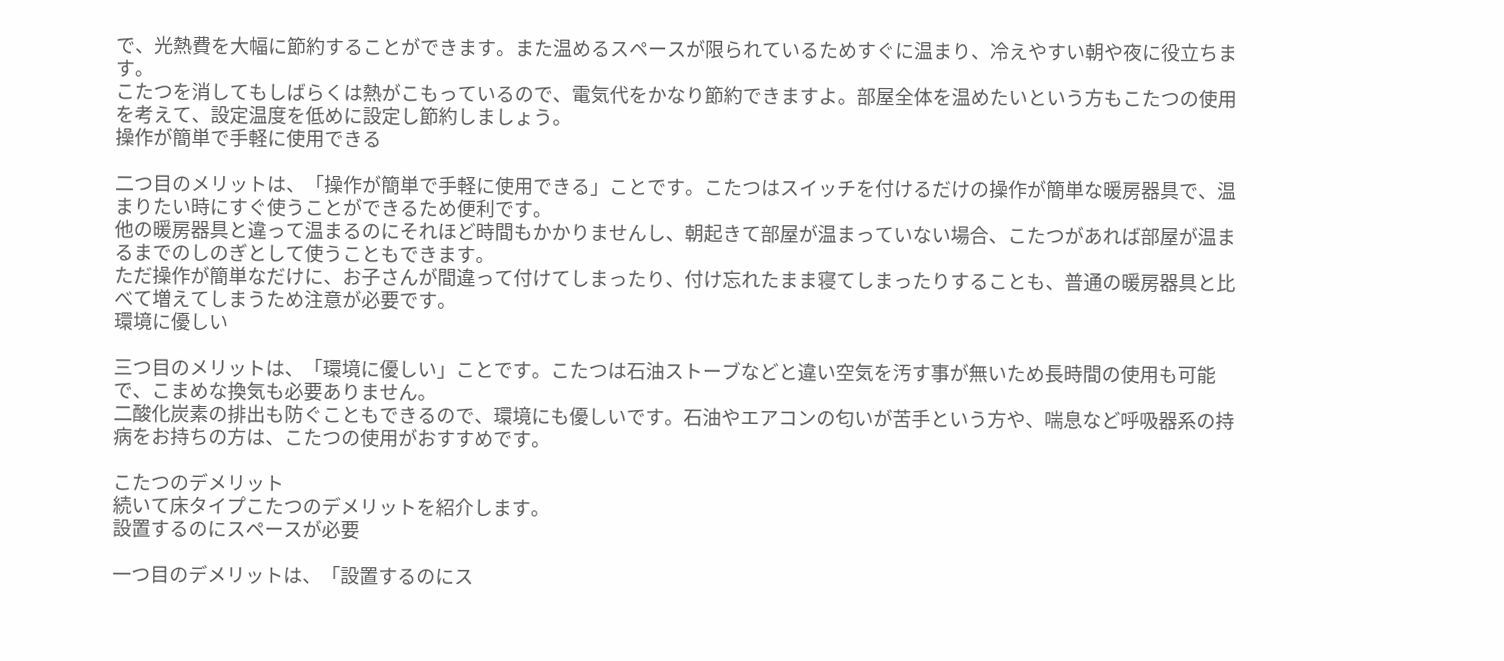で、光熱費を大幅に節約することができます。また温めるスペースが限られているためすぐに温まり、冷えやすい朝や夜に役立ちます。
こたつを消してもしばらくは熱がこもっているので、電気代をかなり節約できますよ。部屋全体を温めたいという方もこたつの使用を考えて、設定温度を低めに設定し節約しましょう。
操作が簡単で手軽に使用できる

二つ目のメリットは、「操作が簡単で手軽に使用できる」ことです。こたつはスイッチを付けるだけの操作が簡単な暖房器具で、温まりたい時にすぐ使うことができるため便利です。
他の暖房器具と違って温まるのにそれほど時間もかかりませんし、朝起きて部屋が温まっていない場合、こたつがあれば部屋が温まるまでのしのぎとして使うこともできます。
ただ操作が簡単なだけに、お子さんが間違って付けてしまったり、付け忘れたまま寝てしまったりすることも、普通の暖房器具と比べて増えてしまうため注意が必要です。
環境に優しい

三つ目のメリットは、「環境に優しい」ことです。こたつは石油ストーブなどと違い空気を汚す事が無いため長時間の使用も可能で、こまめな換気も必要ありません。
二酸化炭素の排出も防ぐこともできるので、環境にも優しいです。石油やエアコンの匂いが苦手という方や、喘息など呼吸器系の持病をお持ちの方は、こたつの使用がおすすめです。

こたつのデメリット
続いて床タイプこたつのデメリットを紹介します。
設置するのにスペースが必要

一つ目のデメリットは、「設置するのにス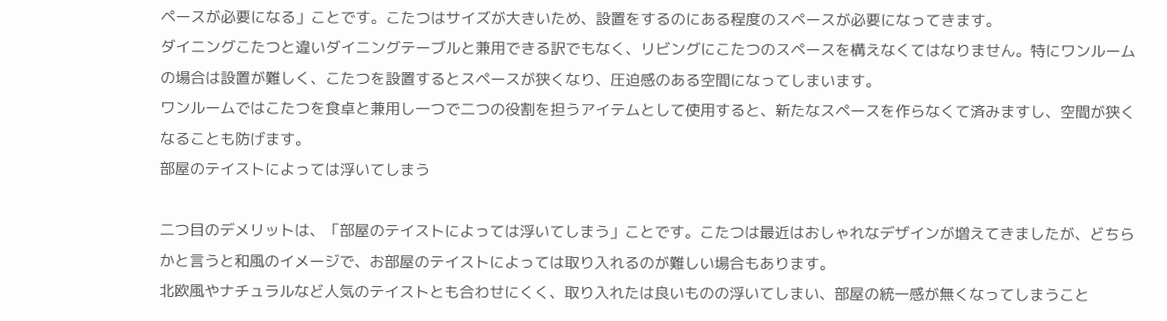ペースが必要になる」ことです。こたつはサイズが大きいため、設置をするのにある程度のスペースが必要になってきます。
ダイニングこたつと違いダイニングテーブルと兼用できる訳でもなく、リビングにこたつのスペースを構えなくてはなりません。特にワンルームの場合は設置が難しく、こたつを設置するとスペースが狭くなり、圧迫感のある空間になってしまいます。
ワンルームではこたつを食卓と兼用し一つで二つの役割を担うアイテムとして使用すると、新たなスペースを作らなくて済みますし、空間が狭くなることも防げます。
部屋のテイストによっては浮いてしまう

二つ目のデメリットは、「部屋のテイストによっては浮いてしまう」ことです。こたつは最近はおしゃれなデザインが増えてきましたが、どちらかと言うと和風のイメージで、お部屋のテイストによっては取り入れるのが難しい場合もあります。
北欧風やナチュラルなど人気のテイストとも合わせにくく、取り入れたは良いものの浮いてしまい、部屋の統一感が無くなってしまうこと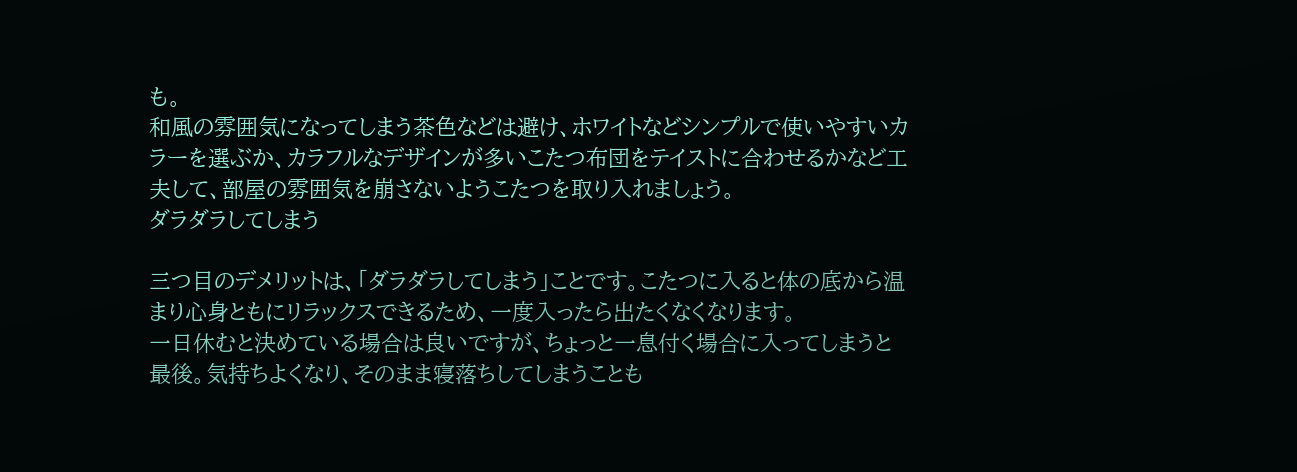も。
和風の雰囲気になってしまう茶色などは避け、ホワイトなどシンプルで使いやすいカラーを選ぶか、カラフルなデザインが多いこたつ布団をテイストに合わせるかなど工夫して、部屋の雰囲気を崩さないようこたつを取り入れましょう。
ダラダラしてしまう

三つ目のデメリットは、「ダラダラしてしまう」ことです。こたつに入ると体の底から温まり心身ともにリラックスできるため、一度入ったら出たくなくなります。
一日休むと決めている場合は良いですが、ちょっと一息付く場合に入ってしまうと最後。気持ちよくなり、そのまま寝落ちしてしまうことも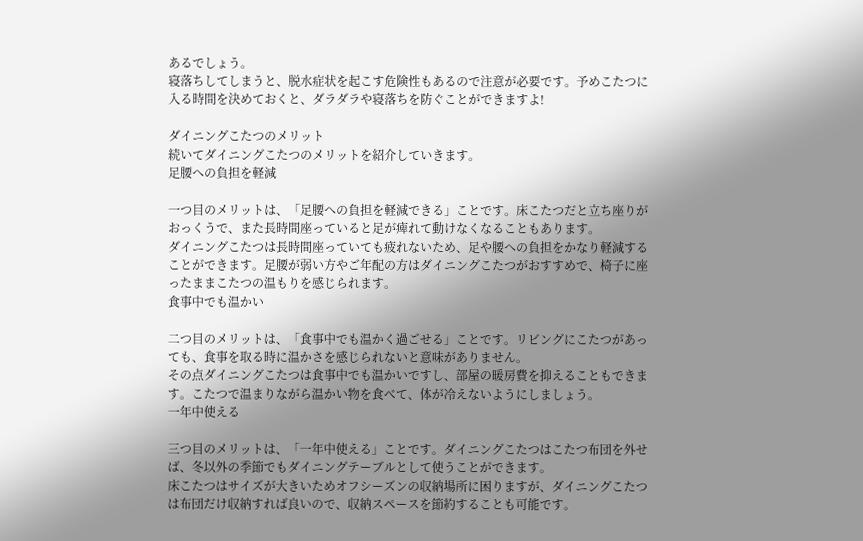あるでしょう。
寝落ちしてしまうと、脱水症状を起こす危険性もあるので注意が必要です。予めこたつに入る時間を決めておくと、ダラダラや寝落ちを防ぐことができますよ!

ダイニングこたつのメリット
続いてダイニングこたつのメリットを紹介していきます。
足腰への負担を軽減

一つ目のメリットは、「足腰への負担を軽減できる」ことです。床こたつだと立ち座りがおっくうで、また長時間座っていると足が痺れて動けなくなることもあります。
ダイニングこたつは長時間座っていても疲れないため、足や腰への負担をかなり軽減することができます。足腰が弱い方やご年配の方はダイニングこたつがおすすめで、椅子に座ったままこたつの温もりを感じられます。
食事中でも温かい

二つ目のメリットは、「食事中でも温かく過ごせる」ことです。リビングにこたつがあっても、食事を取る時に温かさを感じられないと意味がありません。
その点ダイニングこたつは食事中でも温かいですし、部屋の暖房費を抑えることもできます。こたつで温まりながら温かい物を食べて、体が冷えないようにしましょう。
一年中使える

三つ目のメリットは、「一年中使える」ことです。ダイニングこたつはこたつ布団を外せば、冬以外の季節でもダイニングテーブルとして使うことができます。
床こたつはサイズが大きいためオフシーズンの収納場所に困りますが、ダイニングこたつは布団だけ収納すれば良いので、収納スペースを節約することも可能です。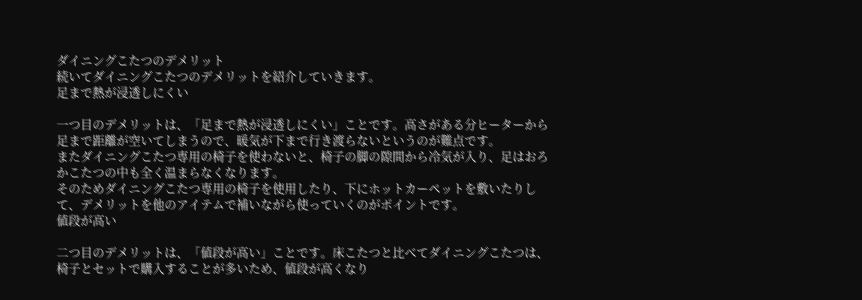ダイニングこたつのデメリット
続いてダイニングこたつのデメリットを紹介していきます。
足まで熱が浸透しにくい

一つ目のデメリットは、「足まで熱が浸透しにくい」ことです。高さがある分ヒーターから足まで距離が空いてしまうので、暖気が下まで行き渡らないというのが難点です。
またダイニングこたつ専用の椅子を使わないと、椅子の脚の隙間から冷気が入り、足はおろかこたつの中も全く温まらなくなります。
そのためダイニングこたつ専用の椅子を使用したり、下にホットカーペットを敷いたりして、デメリットを他のアイテムで補いながら使っていくのがポイントです。
値段が高い

二つ目のデメリットは、「値段が高い」ことです。床こたつと比べてダイニングこたつは、椅子とセットで購入することが多いため、値段が高くなり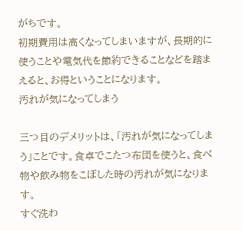がちです。
初期費用は高くなってしまいますが、長期的に使うことや電気代を節約できることなどを踏まえると、お得ということになります。
汚れが気になってしまう

三つ目のデメリットは、「汚れが気になってしまう」ことです。食卓でこたつ布団を使うと、食べ物や飲み物をこぼした時の汚れが気になります。
すぐ洗わ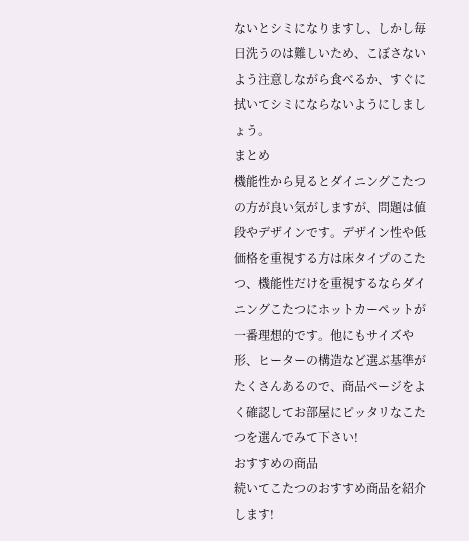ないとシミになりますし、しかし毎日洗うのは難しいため、こぼさないよう注意しながら食べるか、すぐに拭いてシミにならないようにしましょう。
まとめ
機能性から見るとダイニングこたつの方が良い気がしますが、問題は値段やデザインです。デザイン性や低価格を重視する方は床タイプのこたつ、機能性だけを重視するならダイニングこたつにホットカーペットが一番理想的です。他にもサイズや形、ヒーターの構造など選ぶ基準がたくさんあるので、商品ページをよく確認してお部屋にピッタリなこたつを選んでみて下さい!
おすすめの商品
続いてこたつのおすすめ商品を紹介します!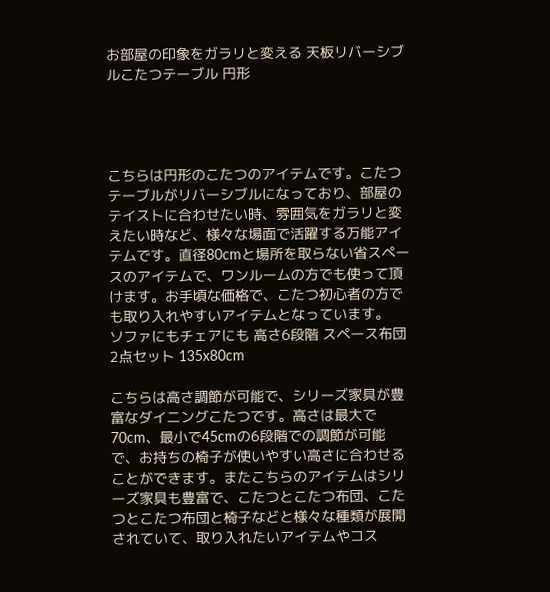お部屋の印象をガラリと変える 天板リバーシブルこたつテーブル 円形




こちらは円形のこたつのアイテムです。こたつテーブルがリバーシブルになっており、部屋のテイストに合わせたい時、雰囲気をガラリと変えたい時など、様々な場面で活躍する万能アイテムです。直径80cmと場所を取らない省スペースのアイテムで、ワンルームの方でも使って頂けます。お手頃な価格で、こたつ初心者の方でも取り入れやすいアイテムとなっています。
ソファにもチェアにも 高さ6段階 スペース布団2点セット 135x80cm

こちらは高さ調節が可能で、シリーズ家具が豊富なダイニングこたつです。高さは最大で70cm、最小で45cmの6段階での調節が可能で、お持ちの椅子が使いやすい高さに合わせることができます。またこちらのアイテムはシリーズ家具も豊富で、こたつとこたつ布団、こたつとこたつ布団と椅子などと様々な種類が展開されていて、取り入れたいアイテムやコス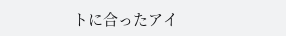トに合ったアイ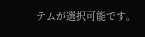テムが選択可能です。